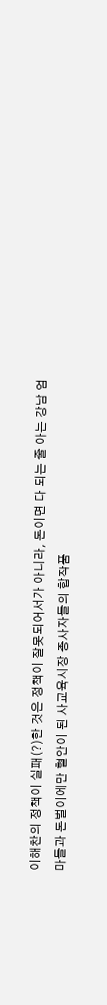이해찬의 정책이 실패(?)한 것은 정책이 잘못되어서가 아니라, 돈이면 다 되는 줄 아는 강남 엄마들과 돈벌이에만 혈안이 된 사교육시장 종사자들의 합작품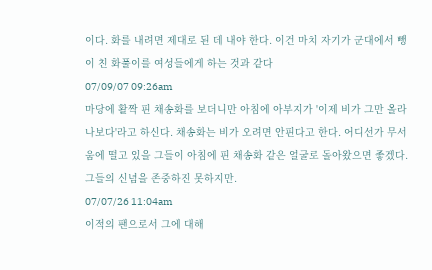이다. 화를 내려면 제대로 된 데 내야 한다. 이건 마치 자기가 군대에서 뺑이 친 화풀이를 여성들에게 하는 것과 같다
07/09/07 09:26am
마당에 활짝 핀 채송화를 보더니만 아침에 아부지가 '이제 비가 그만 올라나보다'라고 하신다. 채송화는 비가 오려면 안핀다고 한다. 어디선가 무서움에 떨고 있을 그들이 아침에 핀 채송화 같은 얼굴로 돌아왔으면 좋겠다. 그들의 신념을 존중하진 못하지만.
07/07/26 11:04am
이적의 팬으로서 그에 대해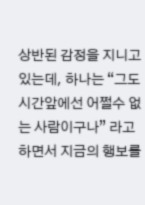상반된 감정을 지니고 있는데, 하나는 “그도 시간앞에선 어쩔수 없는 사람이구나” 라고 하면서 지금의 행보를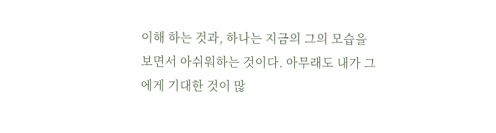이해 하는 것과, 하나는 지금의 그의 모습을 보면서 아쉬워하는 것이다. 아무래도 내가 그에게 기대한 것이 많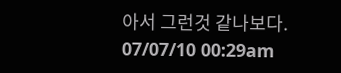아서 그런것 같나보다.
07/07/10 00:29am